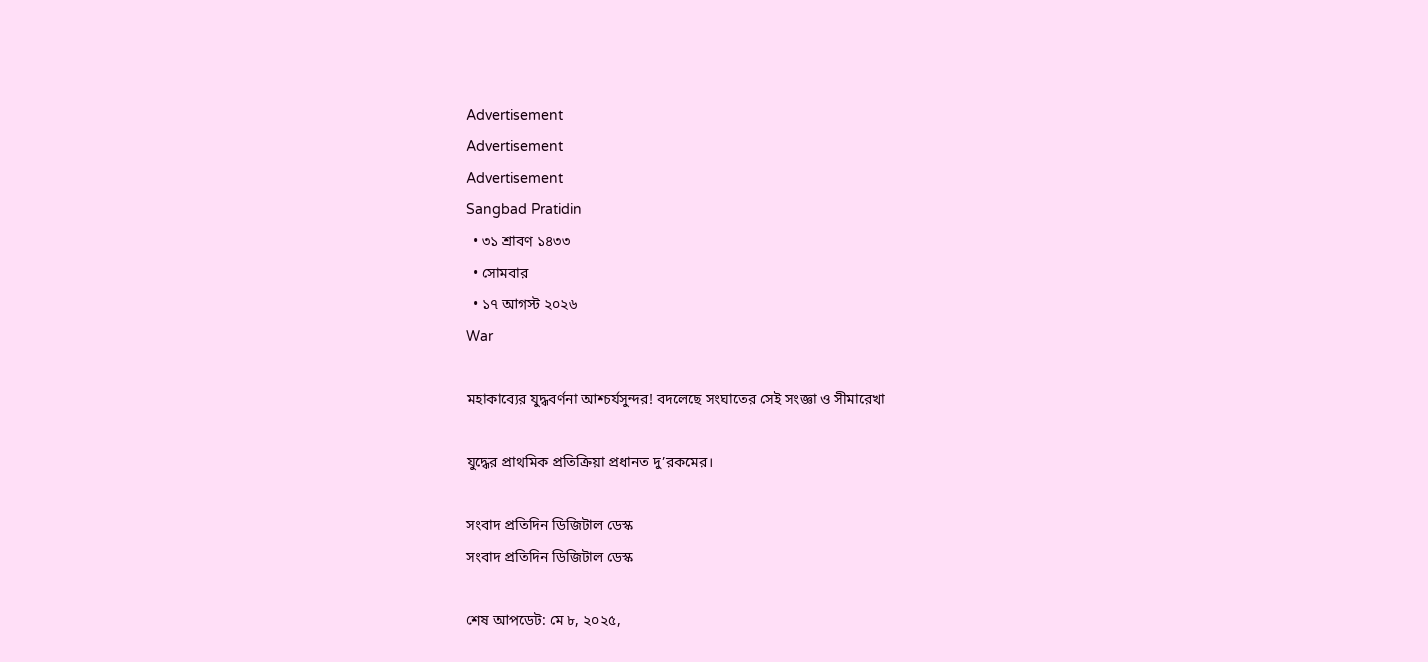Advertisement
Advertisement
Advertisement
Sangbad Pratidin
  • ৩১ শ্রাবণ ১৪৩৩
  • সোমবার
  • ১৭ আগস্ট ২০২৬
War

মহাকাব্যের যুদ্ধবর্ণনা আশ্চর্যসুন্দর! বদলেছে সংঘাতের সেই সংজ্ঞা ও সীমারেখা

যুদ্ধের প্রাথমিক প্রতিক্রিয়া প্রধানত দু’রকমের।

সংবাদ প্রতিদিন ডিজিটাল ডেস্ক
সংবাদ প্রতিদিন ডিজিটাল ডেস্ক

শেষ আপডেট: মে ৮, ২০২৫,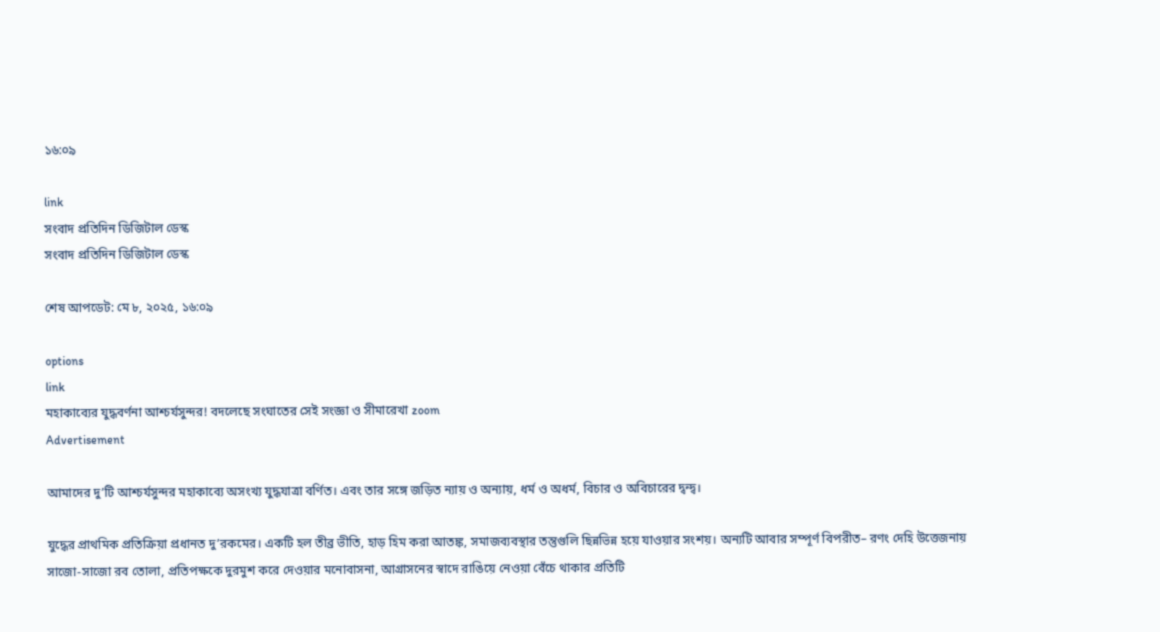১৬:০৯

link
সংবাদ প্রতিদিন ডিজিটাল ডেস্ক
সংবাদ প্রতিদিন ডিজিটাল ডেস্ক

শেষ আপডেট: মে ৮, ২০২৫, ১৬:০৯

options
link
মহাকাব্যের যুদ্ধবর্ণনা আশ্চর্যসুন্দর! বদলেছে সংঘাতের সেই সংজ্ঞা ও সীমারেখা zoom
Advertisement

আমাদের দু’টি আশ্চর্যসুন্দর মহাকাব্যে অসংখ্য যুদ্ধযাত্রা বর্ণিত। এবং তার সঙ্গে জড়িত ন্যায় ও অন্যায়, ধর্ম ও অধর্ম, বিচার ও অবিচারের দ্বন্দ্ব।

যুদ্ধের প্রাথমিক প্রতিক্রিয়া প্রধানত দু’রকমের। একটি হল তীব্র ভীতি, হাড় হিম করা আতঙ্ক, সমাজব্যবস্থার তন্তুগুলি ছিন্নভিন্ন হয়ে যাওয়ার সংশয়। অন্যটি আবার সম্পূর্ণ বিপরীত– রণং দেহি উত্তেজনায় সাজো-সাজো রব তোলা, প্রতিপক্ষকে দুরমুশ করে দেওয়ার মনোবাসনা, আগ্রাসনের স্বাদে রাঙিয়ে নেওয়া বেঁচে থাকার প্রতিটি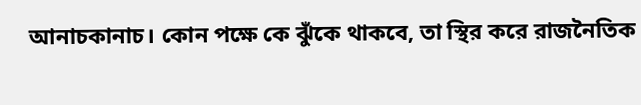আনাচকানাচ। কোন পক্ষে কে ঝুঁকে থাকবে, তা স্থির করে রাজনৈতিক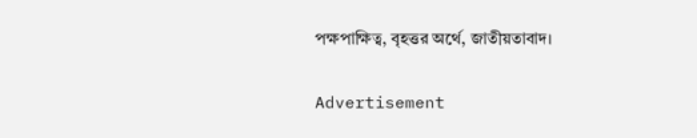পক্ষপাক্ষিত্ব, বৃহত্তর অর্থে, জাতীয়তাবাদ।

Advertisement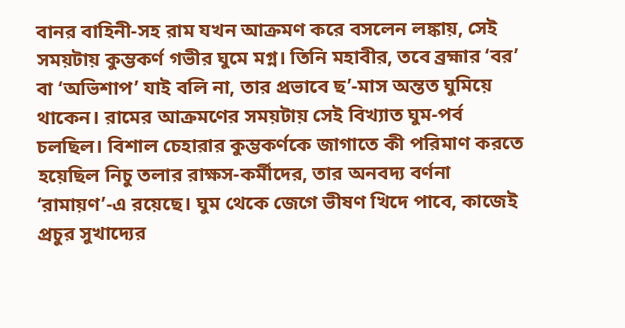বানর বাহিনী-সহ রাম যখন আক্রমণ করে বসলেন লঙ্কায়, সেই সময়টায় কুম্ভকর্ণ গভীর ঘুমে মগ্ন। তিনি মহাবীর, তবে ব্রহ্মার ‘বর’ বা ‘অভিশাপ’ যাই বলি না, তার প্রভাবে ছ’-মাস অন্তত ঘুমিয়ে থাকেন। রামের আক্রমণের সময়টায় সেই বিখ্যাত ঘুম-পর্ব চলছিল। বিশাল চেহারার কুম্ভকর্ণকে জাগাতে কী পরিমাণ করতে হয়েছিল নিচু তলার রাক্ষস-কর্মীদের, তার অনবদ্য বর্ণনা ‘রামায়ণ’-এ রয়েছে। ঘুম থেকে জেগে ভীষণ খিদে পাবে, কাজেই প্রচুর সুখাদ্যের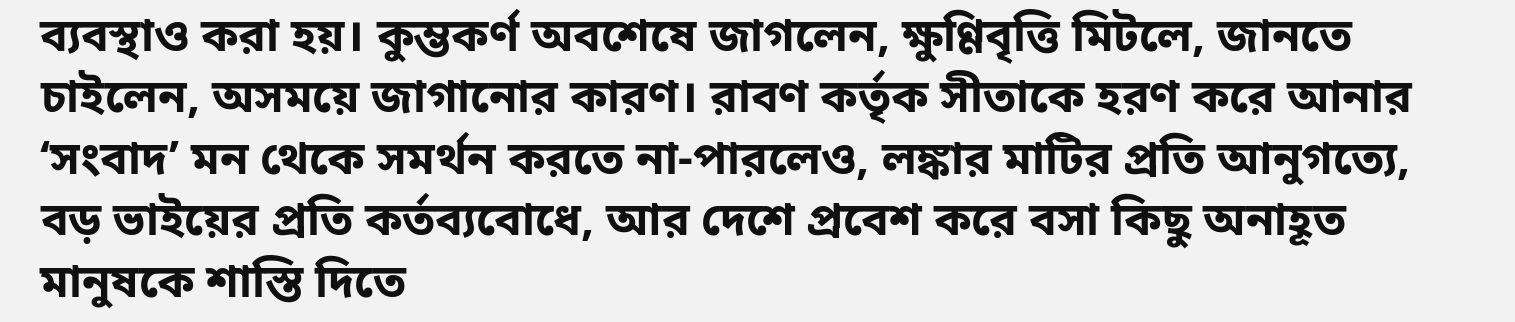ব্যবস্থাও করা হয়। কুম্ভকর্ণ অবশেষে জাগলেন, ক্ষুণ্ণিবৃত্তি মিটলে, জানতে চাইলেন, অসময়ে জাগানোর কারণ। রাবণ কর্তৃক সীতাকে হরণ করে আনার ‘সংবাদ’ মন থেকে সমর্থন করতে না-পারলেও, লঙ্কার মাটির প্রতি আনুগত্যে, বড় ভাইয়ের প্রতি কর্তব্যবোধে, আর দেশে প্রবেশ করে বসা কিছু অনাহূত মানুষকে শাস্তি দিতে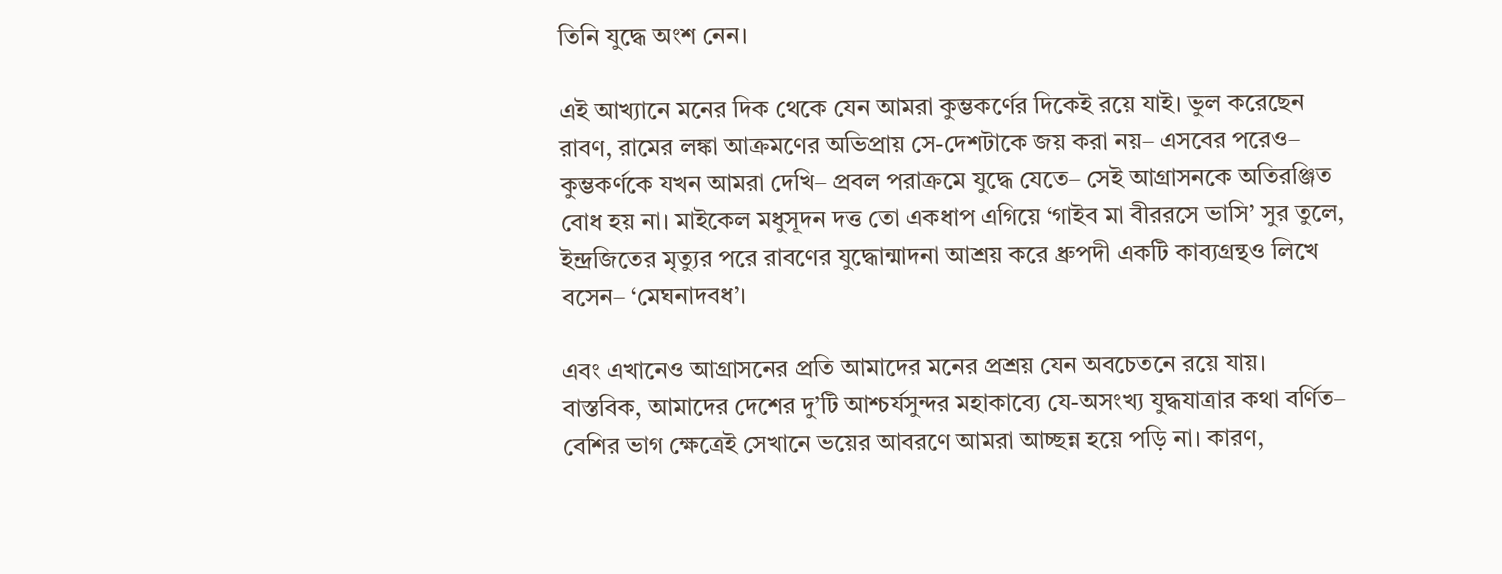তিনি যুদ্ধে অংশ নেন।

এই আখ্যানে মনের দিক থেকে যেন আমরা কুম্ভকর্ণের দিকেই রয়ে যাই। ভুল করেছেন রাবণ, রামের লঙ্কা আক্রমণের অভিপ্রায় সে-দেশটাকে জয় করা নয়– এসবের পরেও– কুম্ভকর্ণকে যখন আমরা দেখি– প্রবল পরাক্রমে যুদ্ধে যেতে– সেই আগ্রাসনকে অতিরঞ্জিত বোধ হয় না। মাইকেল মধুসূদন দত্ত তো একধাপ এগিয়ে ‘গাইব মা বীররসে ভাসি’ সুর তুলে, ইন্দ্রজিতের মৃত্যুর পরে রাবণের যুদ্ধোন্মাদনা আশ্রয় করে ধ্রুপদী একটি কাব্যগ্রন্থও লিখে বসেন– ‘মেঘনাদবধ’।

এবং এখানেও আগ্রাসনের প্রতি আমাদের মনের প্রশ্রয় যেন অবচেতনে রয়ে যায়। বাস্তবিক, আমাদের দেশের দু’টি আশ্চর্যসুন্দর মহাকাব্যে যে-অসংখ্য যুদ্ধযাত্রার কথা বর্ণিত– বেশির ভাগ ক্ষেত্রেই সেখানে ভয়ের আবরণে আমরা আচ্ছন্ন হয়ে পড়ি না। কারণ,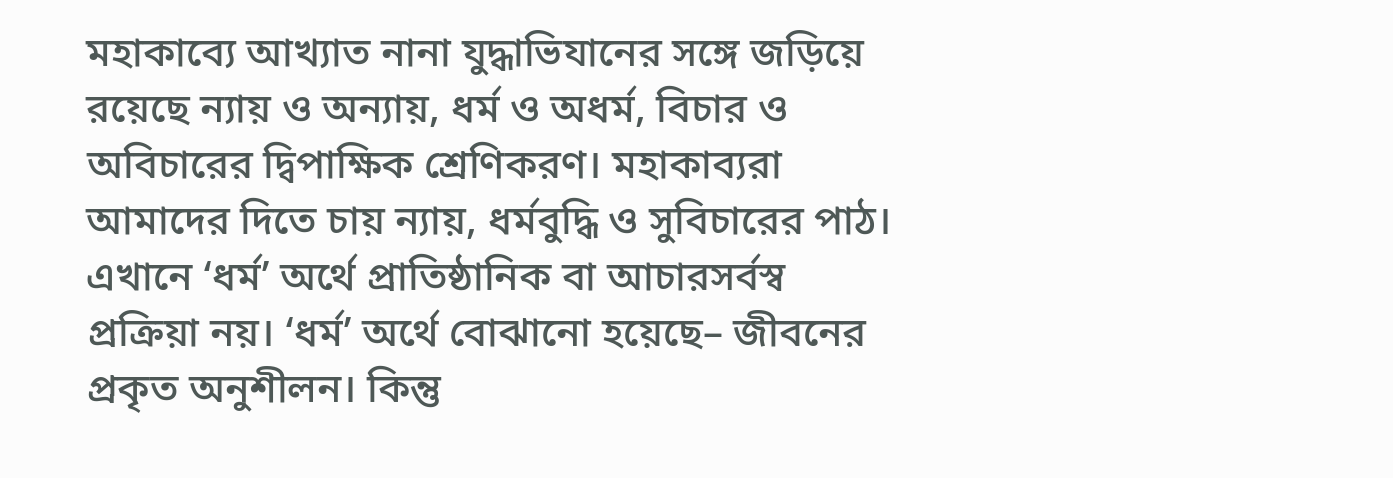মহাকাব্যে আখ্যাত নানা যুদ্ধাভিযানের সঙ্গে জড়িয়ে রয়েছে ন্যায় ও অন্যায়, ধর্ম ও অধর্ম, বিচার ও অবিচারের দ্বিপাক্ষিক শ্রেণিকরণ। মহাকাব্যরা আমাদের দিতে চায় ন্যায়, ধর্মবুদ্ধি ও সুবিচারের পাঠ। এখানে ‘ধর্ম’ অর্থে প্রাতিষ্ঠানিক বা আচারসর্বস্ব প্রক্রিয়া নয়। ‘ধর্ম’ অর্থে বোঝানো হয়েছে– জীবনের প্রকৃত অনুশীলন। কিন্তু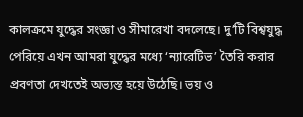কালক্রমে যুদ্ধের সংজ্ঞা ও সীমারেখা বদলেছে। দু’টি বিশ্বযুদ্ধ পেরিয়ে এখন আমরা যুদ্ধের মধ্যে ‘ন্যারেটিভ’ তৈরি করার প্রবণতা দেখতেই অভ্যস্ত হয়ে উঠেছি। ভয় ও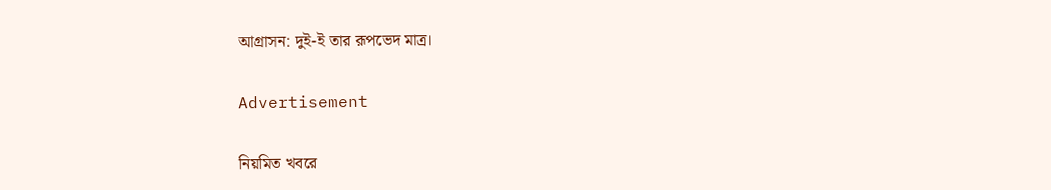আগ্রাসন: দুই-ই তার রূপভেদ মাত্র।

Advertisement

নিয়মিত খবরে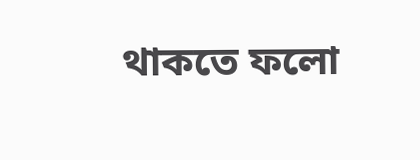থাকতে ফলো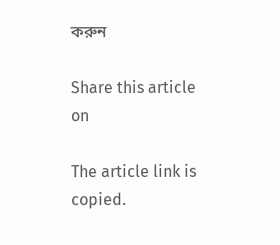করুন

Share this article on

The article link is copied.